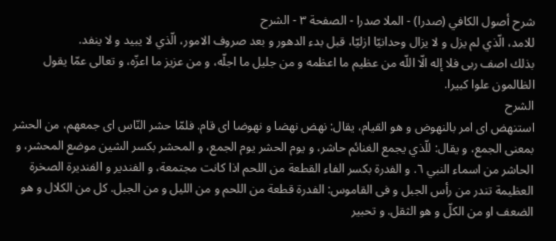شرح أصول الكافي (صدرا) - الملا صدرا - الصفحة ٣ - الشرح
للامد، الّذي لم يزل و لا يزال وحدانيّا ازليّا، قبل بدء الدهور و بعد صروف الامور، الّذي لا يبيد و لا ينفد.
بذلك اصف ربى فلا إله الّا اللّه من عظيم ما اعظمه و من جليل ما اجلّه، و من عزيز ما اعزّه، و تعالى عمّا يقول الظالمون علوا كبيرا.
الشرح
استنهض اى امر بالنهوض و هو القيام، يقال: نهض نهضا و نهوضا اى قام. فلمّا حشر النّاس اى جمعهم، من الحشر بمعنى الجمع، و يقال: للّذي يجمع الغنائم حاشر، و يوم الحشر يوم الجمع، و المحشر بكسر الشين موضع المحشر، و الحاشر من اسماء النبي ٦. و الفدرة بكسر الفاء القطعة من اللحم اذا كانت مجتمعة، و الفندير و الفنديرة الصخرة العظيمة تندر من رأس الجبل و فى القاموس: الفدرة قطعة من اللحم و من الليل و من الجبل. كل من الكلال و هو الضعف او من الكلّ و هو الثقل. و تحبير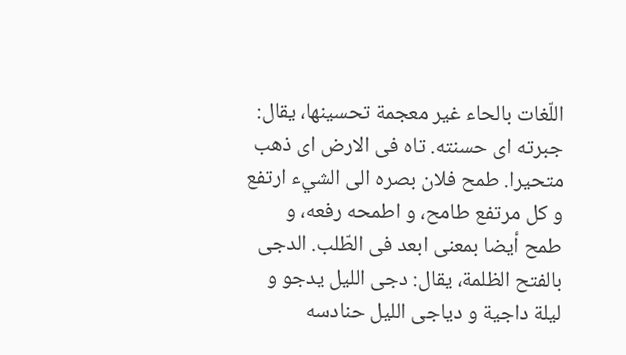اللّغات بالحاء غير معجمة تحسينها، يقال: جبرته اى حسنته. تاه فى الارض اى ذهب متحيرا. طمح فلان بصره الى الشيء ارتفع و كل مرتفع طامح، و اطمحه رفعه، و طمح أيضا بمعنى ابعد فى الطّلب. الدجى بالفتح الظلمة، يقال: دجى الليل يدجو و ليلة داجية و دياجى الليل حنادسه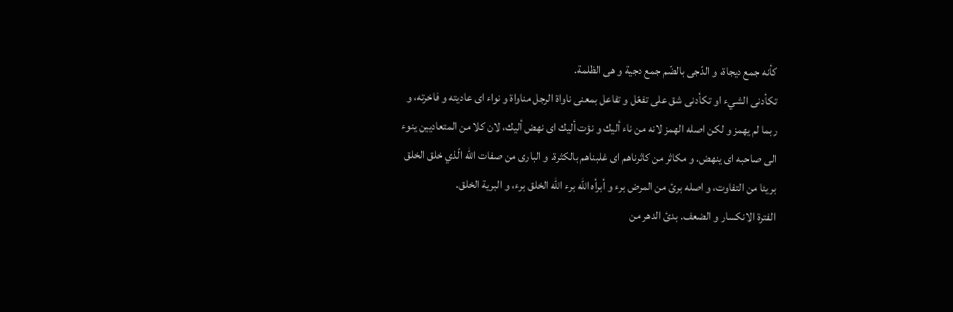كأنه جمع ديجاة، و الدّجى بالضّم جمع دجية و هى الظلمة.
تكأدنى الشيء او تكأدنى شق على تفعّل و تفاعل بمعنى ناواة الرجل مناواة و نواء اى عاديته و فاخرته، و ربما لم يهمز و لكن اصله الهمز لانه من ناء أليك و نؤت أليك اى نهض أليك، لان كلا من المتعاديين ينوء الى صاحبه اى ينهض. و مكاثر من كاثرناهم اى غلبناهم بالكثرة. و البارى من صفات الله الّذي خلق الخلق بريئا من التفاوت، و اصله برئ من المرض برء و أبرأه الله برء الله الخلق برء، و البرية الخلق.
الفترة الانكسار و الضعف. بدئ الدهر من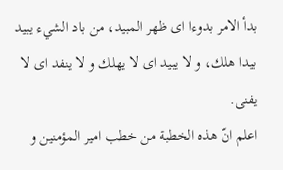بدأ الامر بدوءا اى ظهر المبيد، من باد الشيء يبيد بيدا هلك، و لا يبيد اى لا يهلك و لا ينفد اى لا يفنى.
اعلم انّ هذه الخطبة من خطب امير المؤمنين و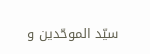سيّد الموحّدين و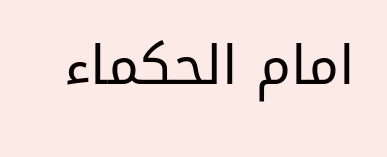امام الحكماء